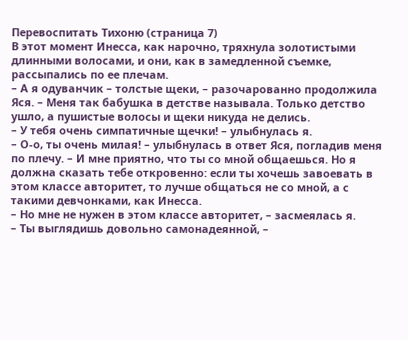Перевоспитать Тихоню (страница 7)
В этот момент Инесса, как нарочно, тряхнула золотистыми длинными волосами, и они, как в замедленной съемке, рассыпались по ее плечам.
– А я одуванчик – толстые щеки, – разочарованно продолжила Яся. – Меня так бабушка в детстве называла. Только детство ушло, а пушистые волосы и щеки никуда не делись.
– У тебя очень симпатичные щечки! – улыбнулась я.
– О-о, ты очень милая! – улыбнулась в ответ Яся, погладив меня по плечу. – И мне приятно, что ты со мной общаешься. Но я должна сказать тебе откровенно: если ты хочешь завоевать в этом классе авторитет, то лучше общаться не со мной, а с такими девчонками, как Инесса.
– Но мне не нужен в этом классе авторитет, – засмеялась я.
– Ты выглядишь довольно самонадеянной, –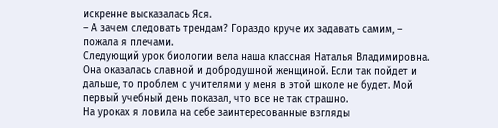искренне высказалась Яся.
– А зачем следовать трендам? Гораздо круче их задавать самим, – пожала я плечами.
Следующий урок биологии вела наша классная Наталья Владимировна. Она оказалась славной и добродушной женщиной. Если так пойдет и дальше, то проблем с учителями у меня в этой школе не будет. Мой первый учебный день показал, что все не так страшно.
На уроках я ловила на себе заинтересованные взгляды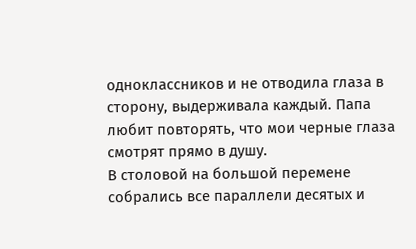одноклассников и не отводила глаза в сторону, выдерживала каждый. Папа любит повторять, что мои черные глаза смотрят прямо в душу.
В столовой на большой перемене собрались все параллели десятых и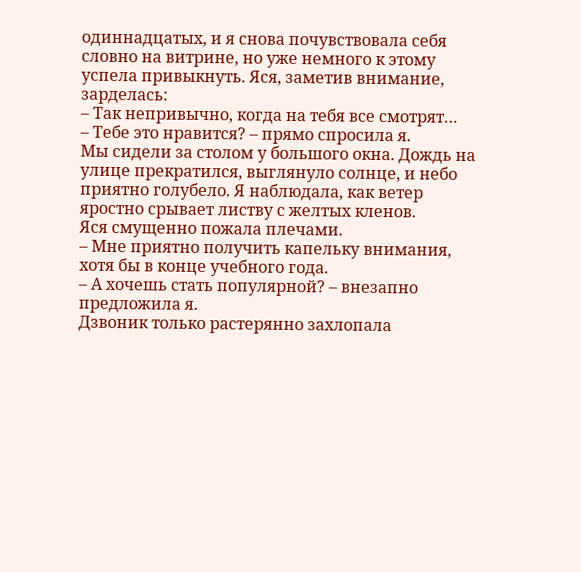одиннадцатых, и я снова почувствовала себя словно на витрине, но уже немного к этому успела привыкнуть. Яся, заметив внимание, зарделась:
– Так непривычно, когда на тебя все смотрят…
– Тебе это нравится? – прямо спросила я.
Мы сидели за столом у большого окна. Дождь на улице прекратился, выглянуло солнце, и небо приятно голубело. Я наблюдала, как ветер яростно срывает листву с желтых кленов.
Яся смущенно пожала плечами.
– Мне приятно получить капельку внимания, хотя бы в конце учебного года.
– А хочешь стать популярной? – внезапно предложила я.
Дзвоник только растерянно захлопала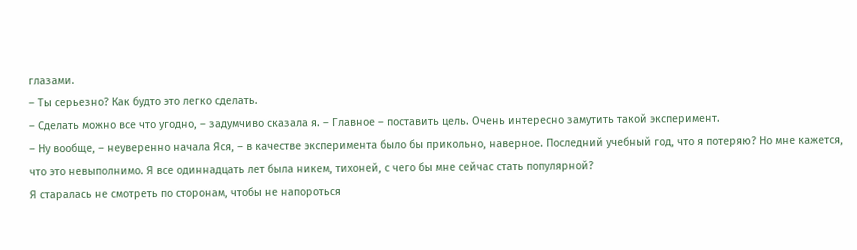глазами.
– Ты серьезно? Как будто это легко сделать.
– Сделать можно все что угодно, – задумчиво сказала я. – Главное – поставить цель. Очень интересно замутить такой эксперимент.
– Ну вообще, – неуверенно начала Яся, – в качестве эксперимента было бы прикольно, наверное. Последний учебный год, что я потеряю? Но мне кажется, что это невыполнимо. Я все одиннадцать лет была никем, тихоней, с чего бы мне сейчас стать популярной?
Я старалась не смотреть по сторонам, чтобы не напороться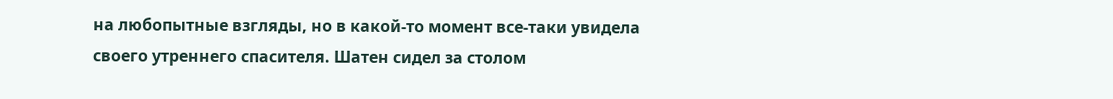на любопытные взгляды, но в какой-то момент все-таки увидела своего утреннего спасителя. Шатен сидел за столом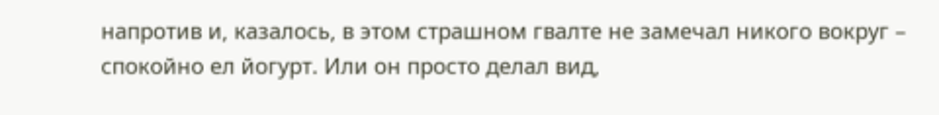напротив и, казалось, в этом страшном гвалте не замечал никого вокруг – спокойно ел йогурт. Или он просто делал вид,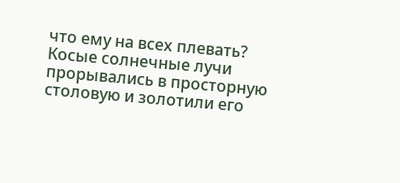что ему на всех плевать? Косые солнечные лучи прорывались в просторную столовую и золотили его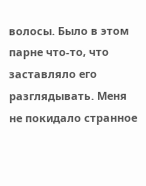волосы. Было в этом парне что-то, что заставляло его разглядывать. Меня не покидало странное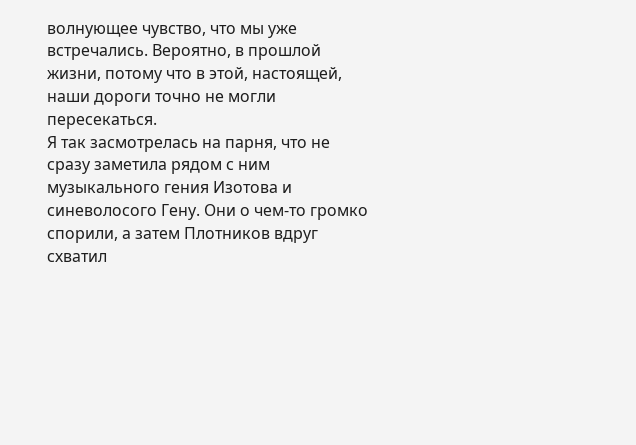волнующее чувство, что мы уже встречались. Вероятно, в прошлой жизни, потому что в этой, настоящей, наши дороги точно не могли пересекаться.
Я так засмотрелась на парня, что не сразу заметила рядом с ним музыкального гения Изотова и синеволосого Гену. Они о чем-то громко спорили, а затем Плотников вдруг схватил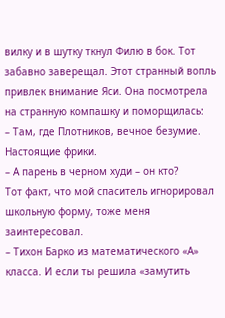вилку и в шутку ткнул Филю в бок. Тот забавно заверещал. Этот странный вопль привлек внимание Яси. Она посмотрела на странную компашку и поморщилась:
– Там, где Плотников, вечное безумие. Настоящие фрики.
– А парень в черном худи – он кто?
Тот факт, что мой спаситель игнорировал школьную форму, тоже меня заинтересовал.
– Тихон Барко из математического «А» класса. И если ты решила «замутить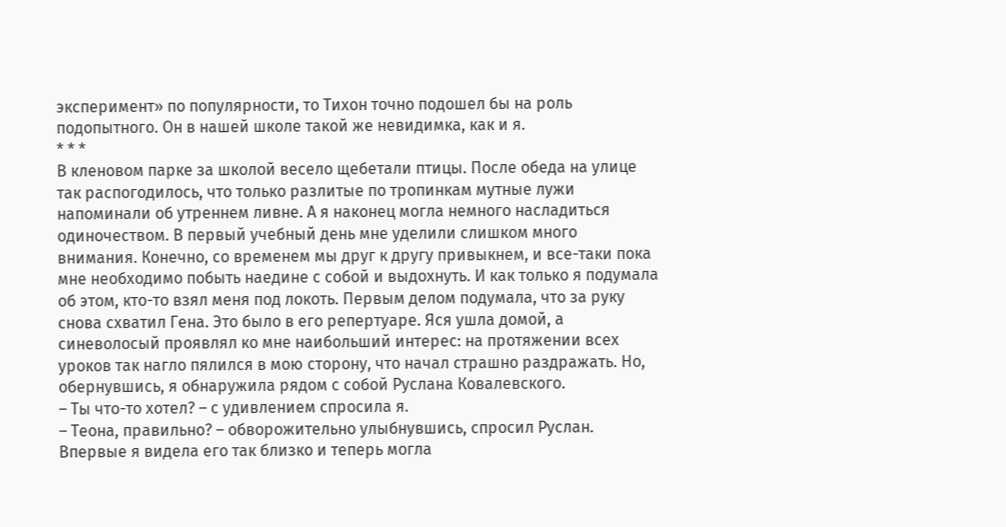эксперимент» по популярности, то Тихон точно подошел бы на роль подопытного. Он в нашей школе такой же невидимка, как и я.
* * *
В кленовом парке за школой весело щебетали птицы. После обеда на улице так распогодилось, что только разлитые по тропинкам мутные лужи напоминали об утреннем ливне. А я наконец могла немного насладиться одиночеством. В первый учебный день мне уделили слишком много внимания. Конечно, со временем мы друг к другу привыкнем, и все-таки пока мне необходимо побыть наедине с собой и выдохнуть. И как только я подумала об этом, кто-то взял меня под локоть. Первым делом подумала, что за руку снова схватил Гена. Это было в его репертуаре. Яся ушла домой, а синеволосый проявлял ко мне наибольший интерес: на протяжении всех уроков так нагло пялился в мою сторону, что начал страшно раздражать. Но, обернувшись, я обнаружила рядом с собой Руслана Ковалевского.
– Ты что-то хотел? – с удивлением спросила я.
– Теона, правильно? – обворожительно улыбнувшись, спросил Руслан. Впервые я видела его так близко и теперь могла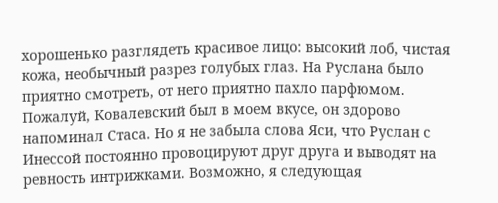хорошенько разглядеть красивое лицо: высокий лоб, чистая кожа, необычный разрез голубых глаз. На Руслана было приятно смотреть, от него приятно пахло парфюмом. Пожалуй, Ковалевский был в моем вкусе, он здорово напоминал Стаса. Но я не забыла слова Яси, что Руслан с Инессой постоянно провоцируют друг друга и выводят на ревность интрижками. Возможно, я следующая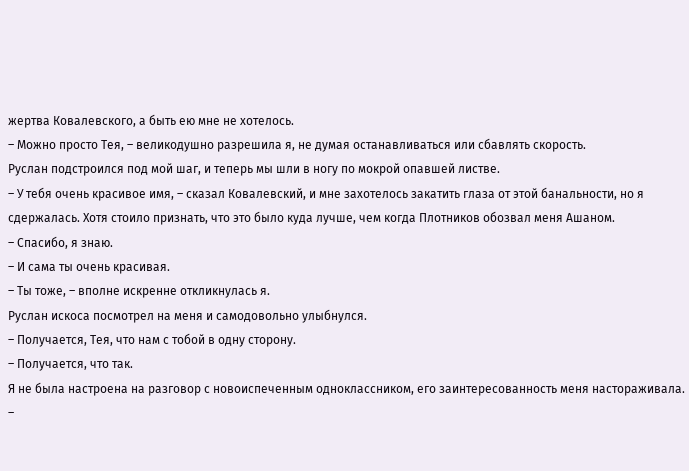жертва Ковалевского, а быть ею мне не хотелось.
– Можно просто Тея, – великодушно разрешила я, не думая останавливаться или сбавлять скорость.
Руслан подстроился под мой шаг, и теперь мы шли в ногу по мокрой опавшей листве.
– У тебя очень красивое имя, – сказал Ковалевский, и мне захотелось закатить глаза от этой банальности, но я сдержалась. Хотя стоило признать, что это было куда лучше, чем когда Плотников обозвал меня Ашаном.
– Спасибо, я знаю.
– И сама ты очень красивая.
– Ты тоже, – вполне искренне откликнулась я.
Руслан искоса посмотрел на меня и самодовольно улыбнулся.
– Получается, Тея, что нам с тобой в одну сторону.
– Получается, что так.
Я не была настроена на разговор с новоиспеченным одноклассником, его заинтересованность меня настораживала.
–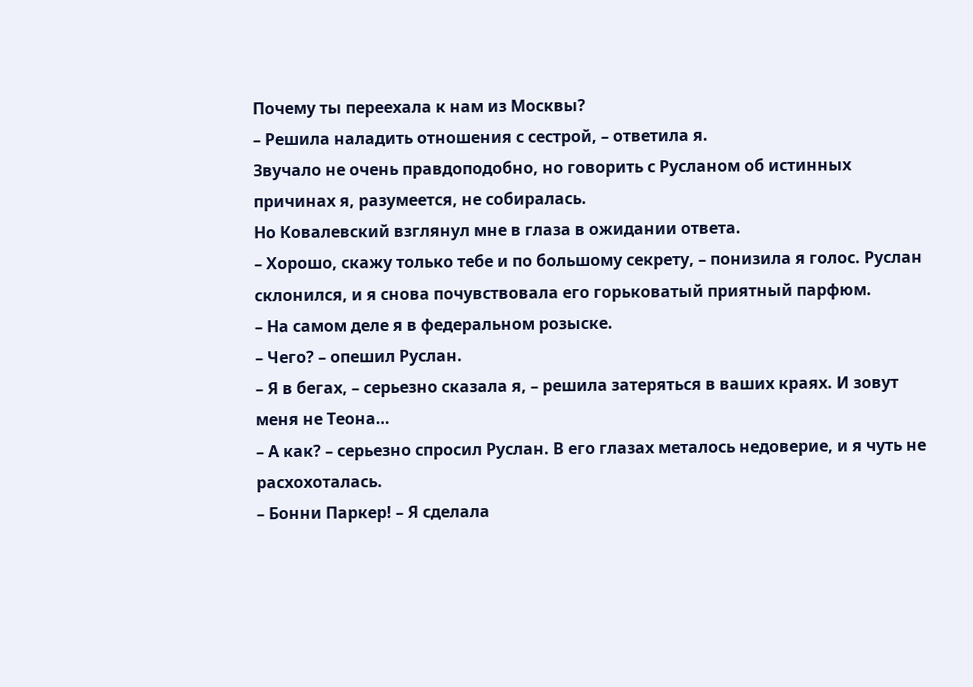Почему ты переехала к нам из Москвы?
– Решила наладить отношения с сестрой, – ответила я.
Звучало не очень правдоподобно, но говорить с Русланом об истинных причинах я, разумеется, не собиралась.
Но Ковалевский взглянул мне в глаза в ожидании ответа.
– Хорошо, скажу только тебе и по большому секрету, – понизила я голос. Руслан склонился, и я снова почувствовала его горьковатый приятный парфюм.
– На самом деле я в федеральном розыске.
– Чего? – опешил Руслан.
– Я в бегах, – серьезно сказала я, – решила затеряться в ваших краях. И зовут меня не Теона…
– А как? – серьезно спросил Руслан. В его глазах металось недоверие, и я чуть не расхохоталась.
– Бонни Паркер! – Я сделала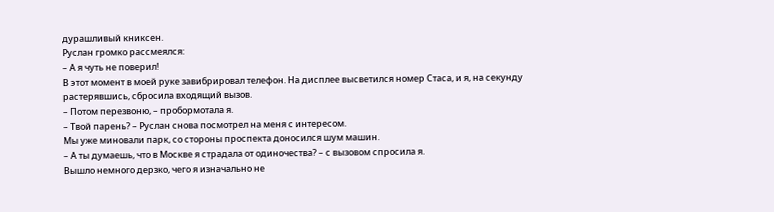дурашливый книксен.
Руслан громко рассмеялся:
– А я чуть не поверил!
В этот момент в моей руке завибрировал телефон. На дисплее высветился номер Стаса, и я, на секунду растерявшись, сбросила входящий вызов.
– Потом перезвоню, – пробормотала я.
– Твой парень? – Руслан снова посмотрел на меня с интересом.
Мы уже миновали парк, со стороны проспекта доносился шум машин.
– А ты думаешь, что в Москве я страдала от одиночества? – с вызовом спросила я.
Вышло немного дерзко, чего я изначально не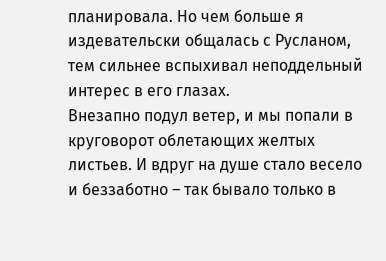планировала. Но чем больше я издевательски общалась с Русланом, тем сильнее вспыхивал неподдельный интерес в его глазах.
Внезапно подул ветер, и мы попали в круговорот облетающих желтых листьев. И вдруг на душе стало весело и беззаботно – так бывало только в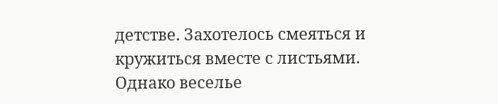детстве. Захотелось смеяться и кружиться вместе с листьями. Однако веселье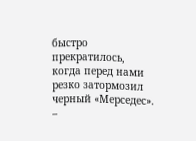быстро прекратилось, когда перед нами резко затормозил черный «Мерседес».
–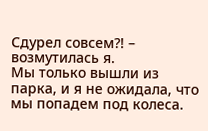Сдурел совсем?! – возмутилась я.
Мы только вышли из парка, и я не ожидала, что мы попадем под колеса.